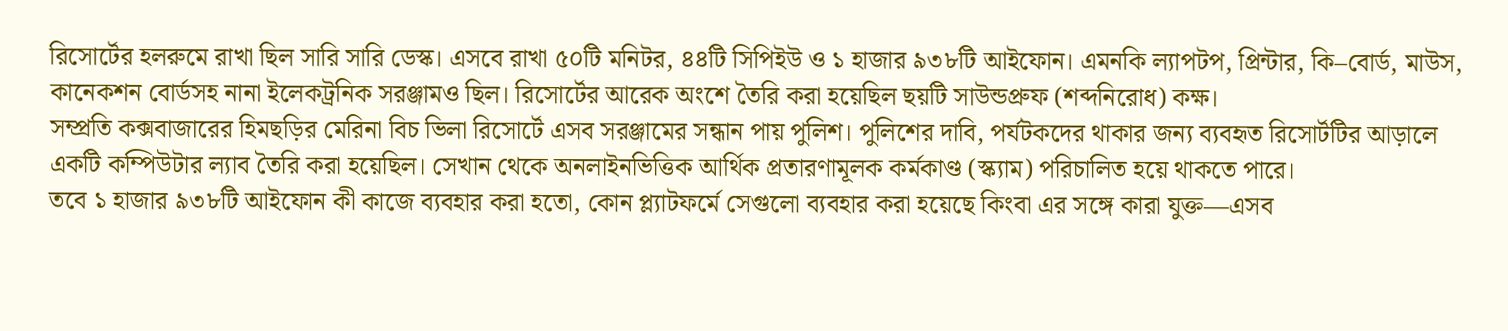রিসোর্টের হলরুমে রাখা ছিল সারি সারি ডেস্ক। এসবে রাখা ৫০টি মনিটর, ৪৪টি সিপিইউ ও ১ হাজার ৯৩৮টি আইফোন। এমনকি ল্যাপটপ, প্রিন্টার, কি–বোর্ড, মাউস, কানেকশন বোর্ডসহ নানা ইলেকট্রনিক সরঞ্জামও ছিল। রিসোর্টের আরেক অংশে তৈরি করা হয়েছিল ছয়টি সাউন্ডপ্রুফ (শব্দনিরোধ) কক্ষ।
সম্প্রতি কক্সবাজারের হিমছড়ির মেরিনা বিচ ভিলা রিসোর্টে এসব সরঞ্জামের সন্ধান পায় পুলিশ। পুলিশের দাবি, পর্যটকদের থাকার জন্য ব্যবহৃত রিসোর্টটির আড়ালে একটি কম্পিউটার ল্যাব তৈরি করা হয়েছিল। সেখান থেকে অনলাইনভিত্তিক আর্থিক প্রতারণামূলক কর্মকাণ্ড (স্ক্যাম) পরিচালিত হয়ে থাকতে পারে।
তবে ১ হাজার ৯৩৮টি আইফোন কী কাজে ব্যবহার করা হতো, কোন প্ল্যাটফর্মে সেগুলো ব্যবহার করা হয়েছে কিংবা এর সঙ্গে কারা যুক্ত—এসব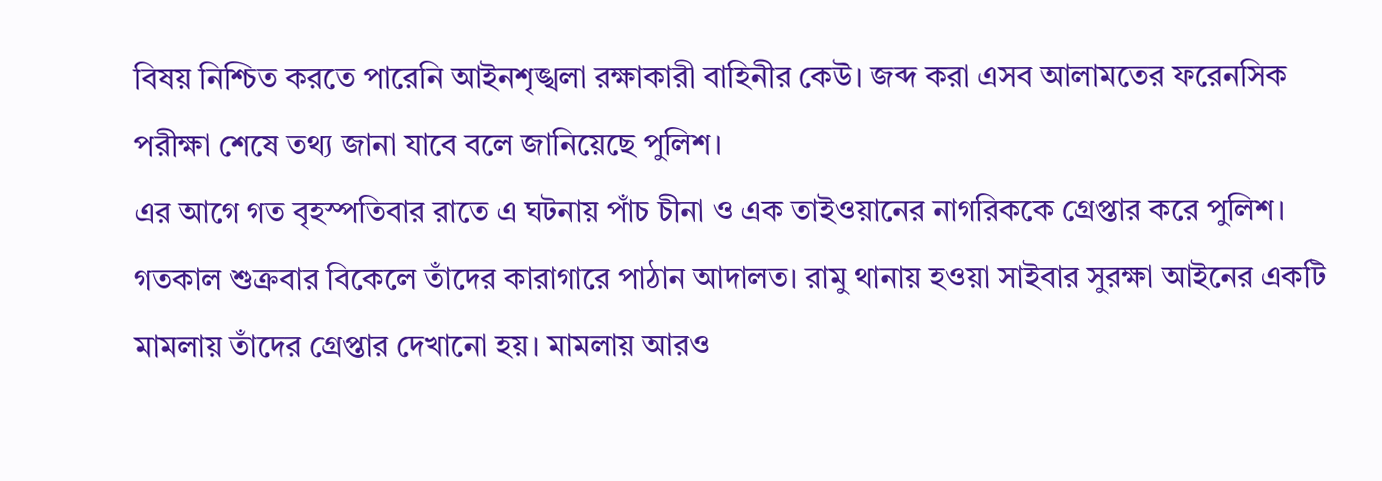বিষয় নিশ্চিত করতে পারেনি আইনশৃঙ্খলা রক্ষাকারী বাহিনীর কেউ। জব্দ করা এসব আলামতের ফরেনসিক পরীক্ষা শেষে তথ্য জানা যাবে বলে জানিয়েছে পুলিশ।
এর আগে গত বৃহস্পতিবার রাতে এ ঘটনায় পাঁচ চীনা ও এক তাইওয়ানের নাগরিককে গ্রেপ্তার করে পুলিশ। গতকাল শুক্রবার বিকেলে তাঁদের কারাগারে পাঠান আদালত। রামু থানায় হওয়া সাইবার সুরক্ষা আইনের একটি মামলায় তাঁদের গ্রেপ্তার দেখানো হয়। মামলায় আরও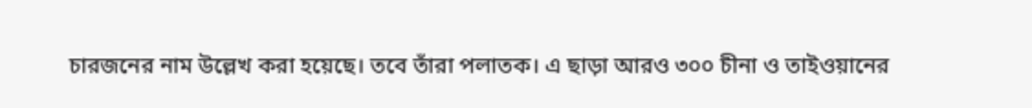চারজনের নাম উল্লেখ করা হয়েছে। তবে তাঁরা পলাতক। এ ছাড়া আরও ৩০০ চীনা ও তাইওয়ানের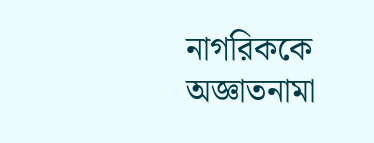নাগরিককে অজ্ঞাতনামা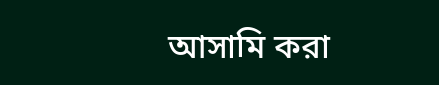আসামি করা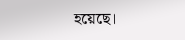হয়েছে।